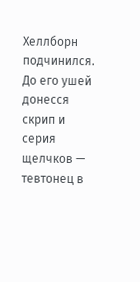Хеллборн подчинился. До его ушей донесся скрип и серия щелчков — тевтонец в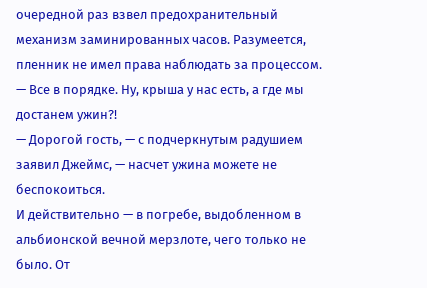очередной раз взвел предохранительный механизм заминированных часов. Разумеется, пленник не имел права наблюдать за процессом.
— Все в порядке. Ну, крыша у нас есть, а где мы достанем ужин?!
— Дорогой гость, — с подчеркнутым радушием заявил Джеймс, — насчет ужина можете не беспокоиться.
И действительно — в погребе, выдобленном в альбионской вечной мерзлоте, чего только не было. От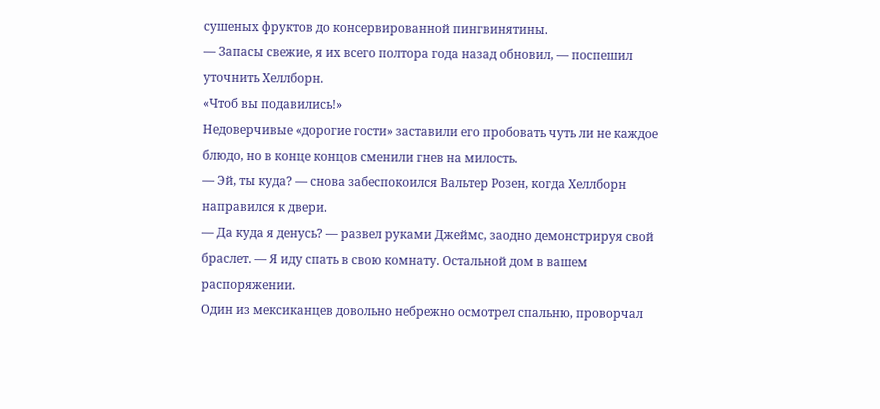сушеных фруктов до консервированной пингвинятины.
— Запасы свежие, я их всего полтора года назад обновил, — поспешил уточнить Хеллборн.
«Чтоб вы подавились!»
Недоверчивые «дорогие гости» заставили его пробовать чуть ли не каждое блюдо, но в конце концов сменили гнев на милость.
— Эй, ты куда? — снова забеспокоился Вальтер Розен, когда Хеллборн направился к двери.
— Да куда я денусь? — развел руками Джеймс, заодно демонстрируя свой браслет. — Я иду спать в свою комнату. Остальной дом в вашем распоряжении.
Один из мексиканцев довольно небрежно осмотрел спальню, проворчал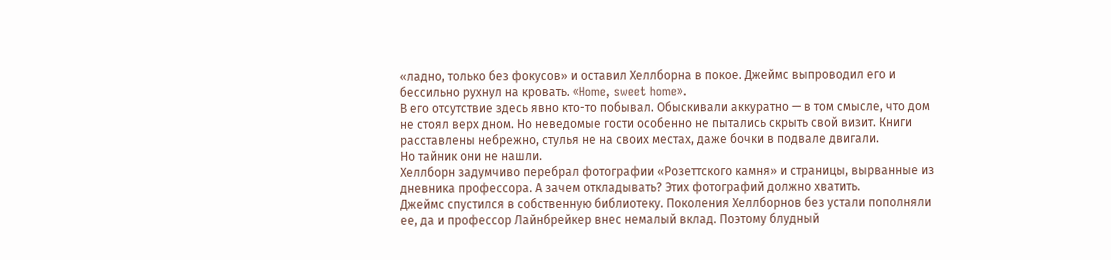«ладно, только без фокусов» и оставил Хеллборна в покое. Джеймс выпроводил его и бессильно рухнул на кровать. «Home, sweet home».
В его отсутствие здесь явно кто-то побывал. Обыскивали аккуратно — в том смысле, что дом не стоял верх дном. Но неведомые гости особенно не пытались скрыть свой визит. Книги расставлены небрежно, стулья не на своих местах, даже бочки в подвале двигали.
Но тайник они не нашли.
Хеллборн задумчиво перебрал фотографии «Розеттского камня» и страницы, вырванные из дневника профессора. А зачем откладывать? Этих фотографий должно хватить.
Джеймс спустился в собственную библиотеку. Поколения Хеллборнов без устали пополняли ее, да и профессор Лайнбрейкер внес немалый вклад. Поэтому блудный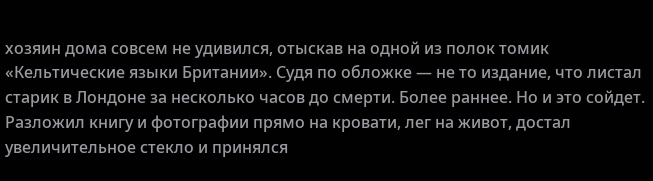хозяин дома совсем не удивился, отыскав на одной из полок томик «Кельтические языки Британии». Судя по обложке — не то издание, что листал старик в Лондоне за несколько часов до смерти. Более раннее. Но и это сойдет.
Разложил книгу и фотографии прямо на кровати, лег на живот, достал увеличительное стекло и принялся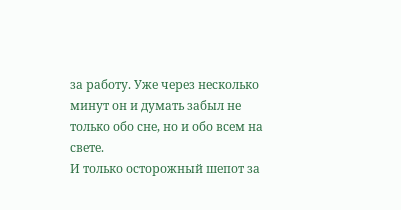за работу. Уже через несколько минут он и думать забыл не только обо сне, но и обо всем на свете.
И только осторожный шепот за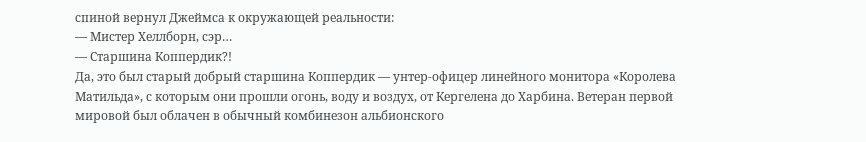спиной вернул Джеймса к окружающей реальности:
— Мистер Хеллборн, сэр…
— Старшина Коппердик?!
Да, это был старый добрый старшина Коппердик — унтер-офицер линейного монитора «Королева Матильда», с которым они прошли огонь, воду и воздух, от Кергелена до Харбина. Ветеран первой мировой был облачен в обычный комбинезон альбионского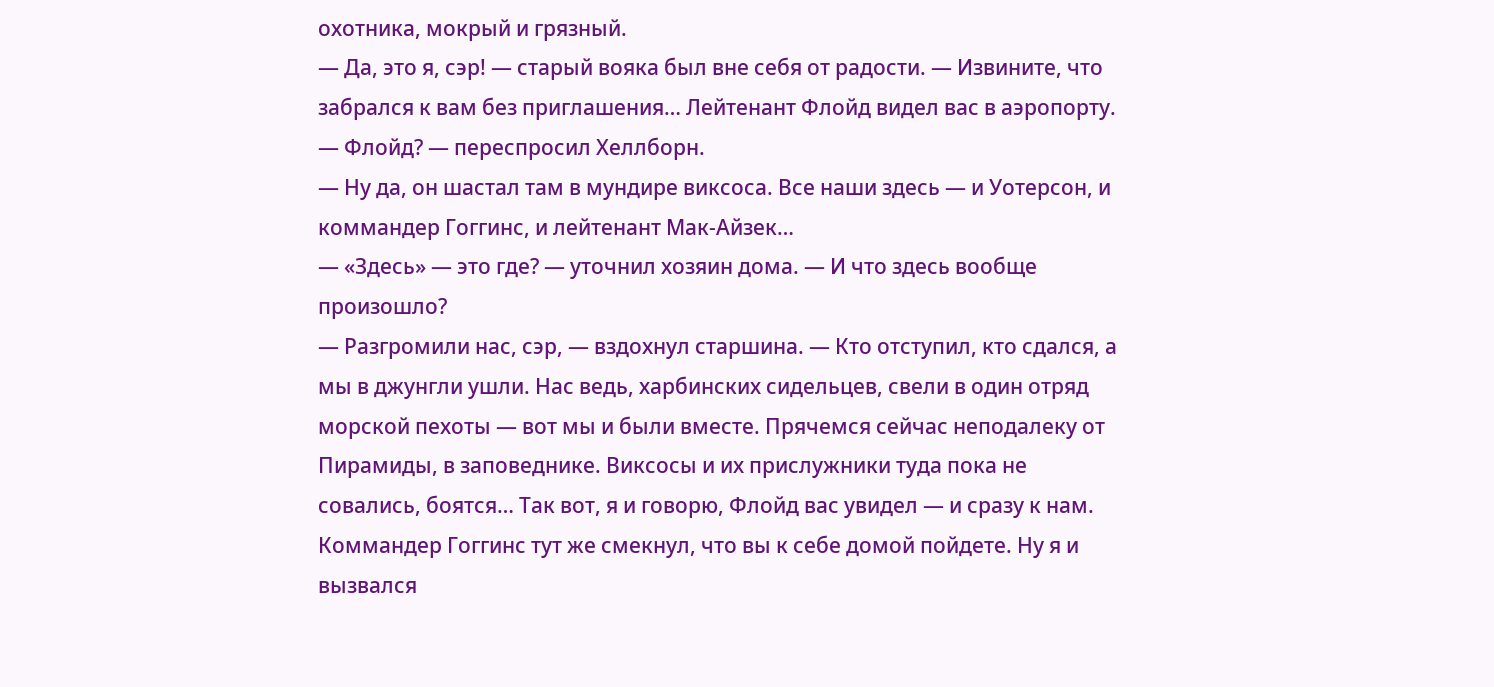охотника, мокрый и грязный.
— Да, это я, сэр! — старый вояка был вне себя от радости. — Извините, что забрался к вам без приглашения… Лейтенант Флойд видел вас в аэропорту.
— Флойд? — переспросил Хеллборн.
— Ну да, он шастал там в мундире виксоса. Все наши здесь — и Уотерсон, и коммандер Гоггинс, и лейтенант Мак-Айзек…
— «Здесь» — это где? — уточнил хозяин дома. — И что здесь вообще произошло?
— Разгромили нас, сэр, — вздохнул старшина. — Кто отступил, кто сдался, а мы в джунгли ушли. Нас ведь, харбинских сидельцев, свели в один отряд морской пехоты — вот мы и были вместе. Прячемся сейчас неподалеку от Пирамиды, в заповеднике. Виксосы и их прислужники туда пока не совались, боятся… Так вот, я и говорю, Флойд вас увидел — и сразу к нам. Коммандер Гоггинс тут же смекнул, что вы к себе домой пойдете. Ну я и вызвался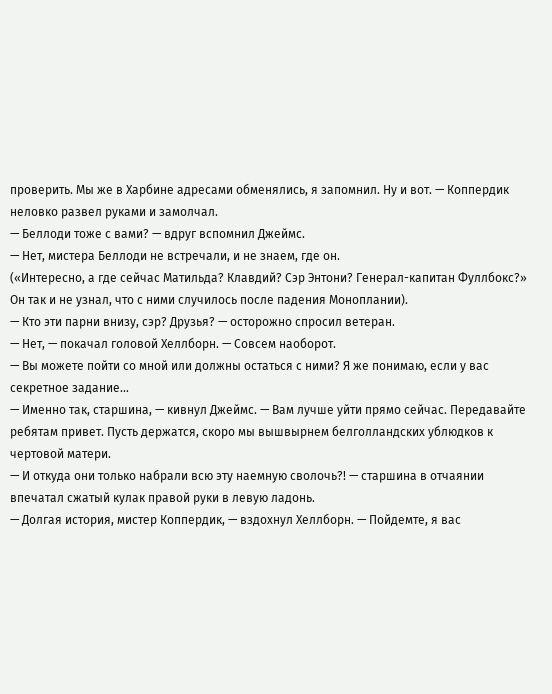проверить. Мы же в Харбине адресами обменялись, я запомнил. Ну и вот. — Коппердик неловко развел руками и замолчал.
— Беллоди тоже с вами? — вдруг вспомнил Джеймс.
— Нет, мистера Беллоди не встречали, и не знаем, где он.
(«Интересно, а где сейчас Матильда? Клавдий? Сэр Энтони? Генерал-капитан Фуллбокс?» Он так и не узнал, что с ними случилось после падения Моноплании).
— Кто эти парни внизу, сэр? Друзья? — осторожно спросил ветеран.
— Нет, — покачал головой Хеллборн. — Совсем наоборот.
— Вы можете пойти со мной или должны остаться с ними? Я же понимаю, если у вас секретное задание…
— Именно так, старшина, — кивнул Джеймс. — Вам лучше уйти прямо сейчас. Передавайте ребятам привет. Пусть держатся, скоро мы вышвырнем белголландских ублюдков к чертовой матери.
— И откуда они только набрали всю эту наемную сволочь?! — старшина в отчаянии впечатал сжатый кулак правой руки в левую ладонь.
— Долгая история, мистер Коппердик, — вздохнул Хеллборн. — Пойдемте, я вас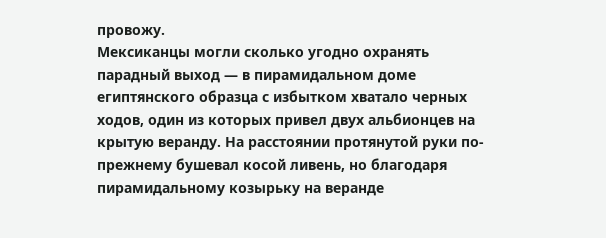провожу.
Мексиканцы могли сколько угодно охранять парадный выход — в пирамидальном доме египтянского образца с избытком хватало черных ходов, один из которых привел двух альбионцев на крытую веранду. На расстоянии протянутой руки по-прежнему бушевал косой ливень, но благодаря пирамидальному козырьку на веранде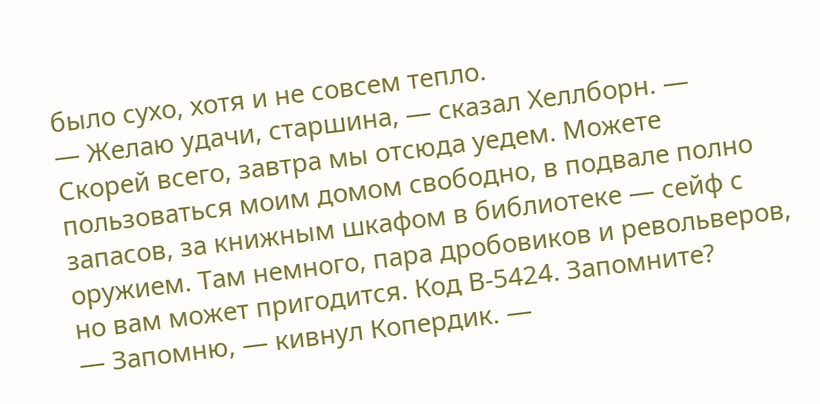было сухо, хотя и не совсем тепло.
— Желаю удачи, старшина, — сказал Хеллборн. — Скорей всего, завтра мы отсюда уедем. Можете пользоваться моим домом свободно, в подвале полно запасов, за книжным шкафом в библиотеке — сейф с оружием. Там немного, пара дробовиков и револьверов, но вам может пригодится. Код В-5424. Запомните?
— Запомню, — кивнул Копердик. —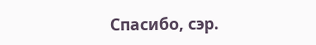Спасибо, сэр.